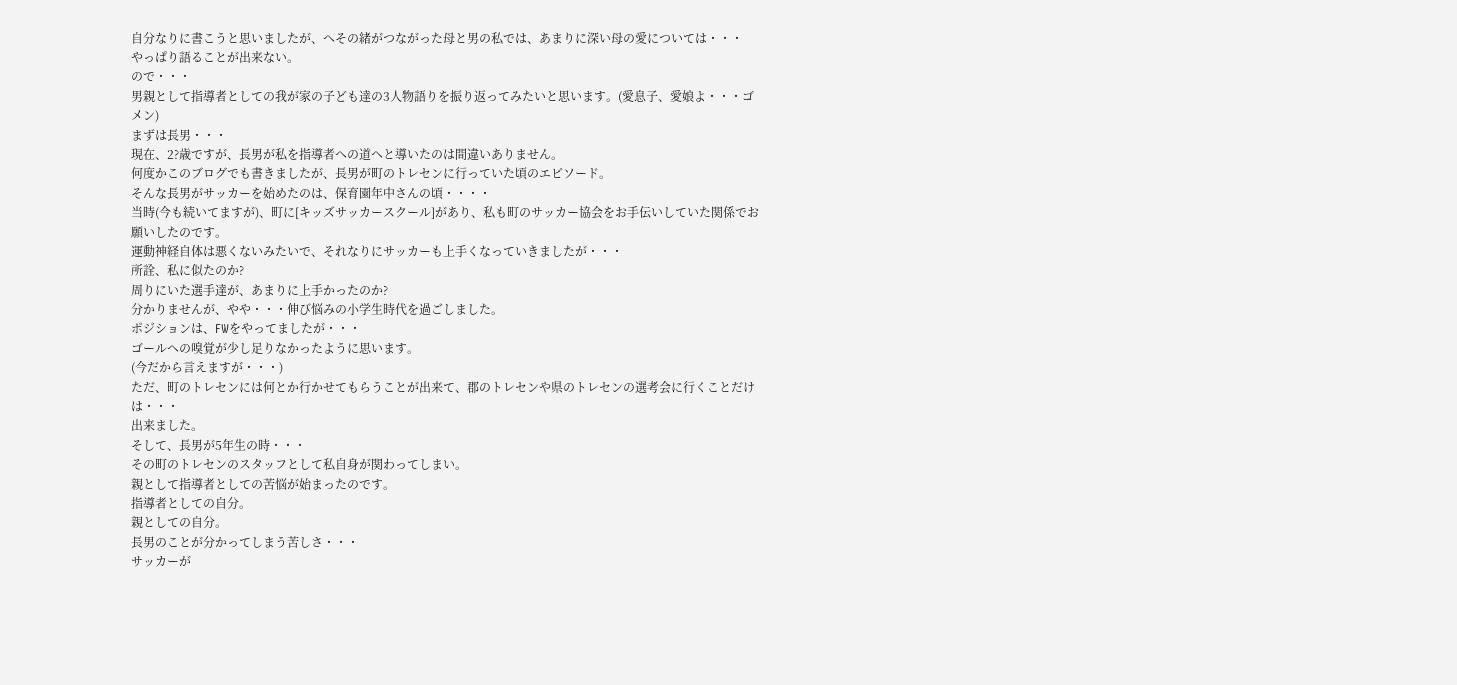自分なりに書こうと思いましたが、へその緒がつながった母と男の私では、あまりに深い母の愛については・・・
やっぱり語ることが出来ない。
ので・・・
男親として指導者としての我が家の子ども達の3人物語りを振り返ってみたいと思います。(愛息子、愛娘よ・・・ゴメン)
まずは長男・・・
現在、2?歳ですが、長男が私を指導者への道へと導いたのは間違いありません。
何度かこのブログでも書きましたが、長男が町のトレセンに行っていた頃のエピソード。
そんな長男がサッカーを始めたのは、保育園年中さんの頃・・・・
当時(今も続いてますが)、町に[キッズサッカースクール]があり、私も町のサッカー協会をお手伝いしていた関係でお願いしたのです。
運動神経自体は悪くないみたいで、それなりにサッカーも上手くなっていきましたが・・・
所詮、私に似たのか?
周りにいた選手達が、あまりに上手かったのか?
分かりませんが、やや・・・伸び悩みの小学生時代を過ごしました。
ポジションは、FWをやってましたが・・・
ゴールへの嗅覚が少し足りなかったように思います。
(今だから言えますが・・・)
ただ、町のトレセンには何とか行かせてもらうことが出来て、郡のトレセンや県のトレセンの選考会に行くことだけは・・・
出来ました。
そして、長男が5年生の時・・・
その町のトレセンのスタッフとして私自身が関わってしまい。
親として指導者としての苦悩が始まったのです。
指導者としての自分。
親としての自分。
長男のことが分かってしまう苦しさ・・・
サッカーが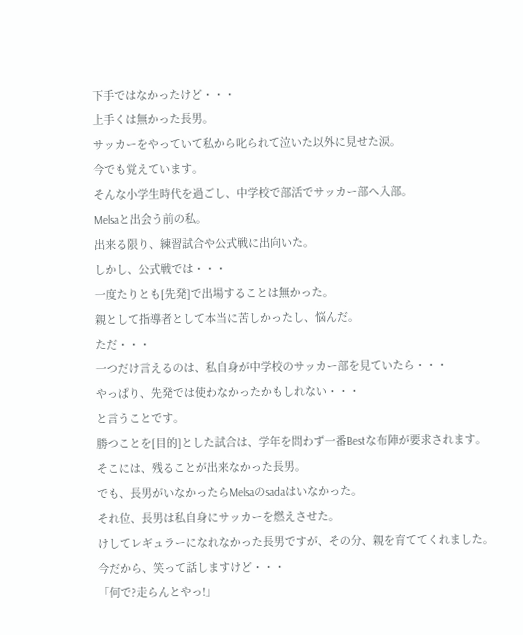下手ではなかったけど・・・
上手くは無かった長男。
サッカーをやっていて私から叱られて泣いた以外に見せた涙。
今でも覚えています。
そんな小学生時代を過ごし、中学校で部活でサッカー部へ入部。
Melsaと出会う前の私。
出来る限り、練習試合や公式戦に出向いた。
しかし、公式戦では・・・
一度たりとも[先発]で出場することは無かった。
親として指導者として本当に苦しかったし、悩んだ。
ただ・・・
一つだけ言えるのは、私自身が中学校のサッカー部を見ていたら・・・
やっぱり、先発では使わなかったかもしれない・・・
と言うことです。
勝つことを[目的]とした試合は、学年を問わず一番Bestな布陣が要求されます。
そこには、残ることが出来なかった長男。
でも、長男がいなかったらMelsaのsadaはいなかった。
それ位、長男は私自身にサッカーを燃えさせた。
けしてレギュラーになれなかった長男ですが、その分、親を育ててくれました。
今だから、笑って話しますけど・・・
「何で?走らんとやっ!」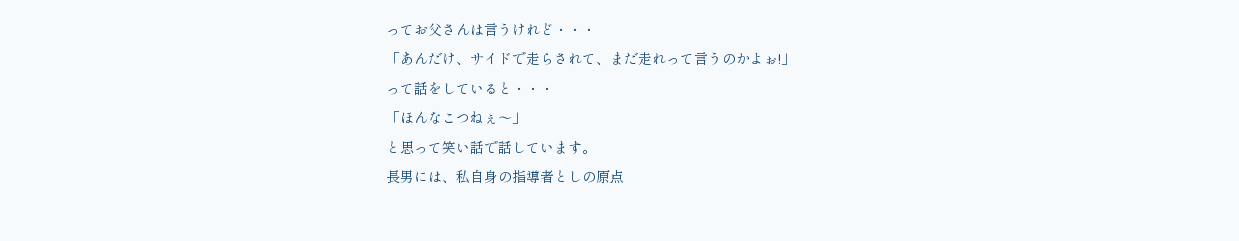ってお父さんは言うけれど・・・
「あんだけ、サイドで走らされて、まだ走れって言うのかよぉ!」
って話をしていると・・・
「ほんなこつねぇ〜」
と思って笑い話で話しています。
長男には、私自身の指導者としの原点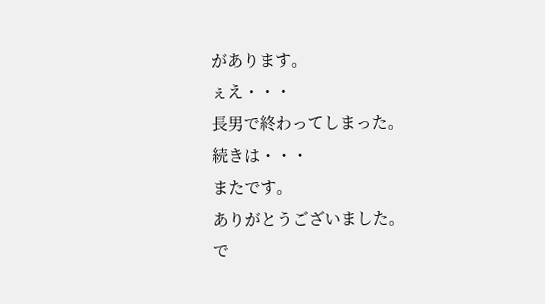があります。
ぇえ・・・
長男で終わってしまった。
続きは・・・
またです。
ありがとうございました。
で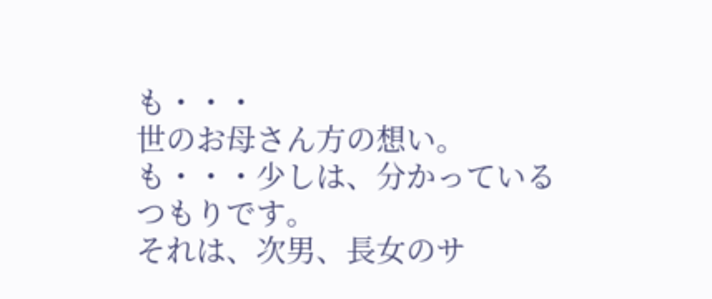も・・・
世のお母さん方の想い。
も・・・少しは、分かっているつもりです。
それは、次男、長女のサ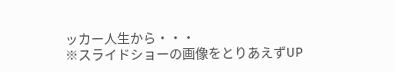ッカー人生から・・・
※スライドショーの画像をとりあえずUP